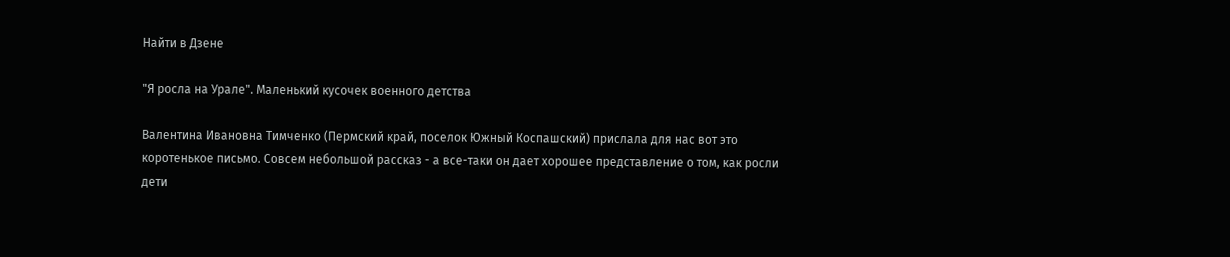Найти в Дзене

"Я росла на Урале". Маленький кусочек военного детства

Валентина Ивановна Тимченко (Пермский край, поселок Южный Коспашский) прислала для нас вот это коротенькое письмо. Совсем небольшой рассказ - а все-таки он дает хорошее представление о том, как росли дети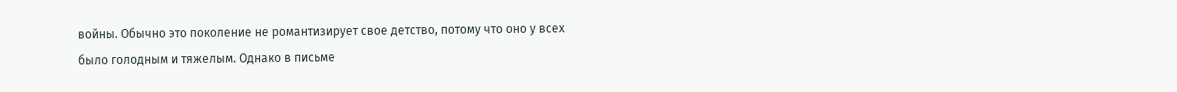войны. Обычно это поколение не романтизирует свое детство, потому что оно у всех было голодным и тяжелым. Однако в письме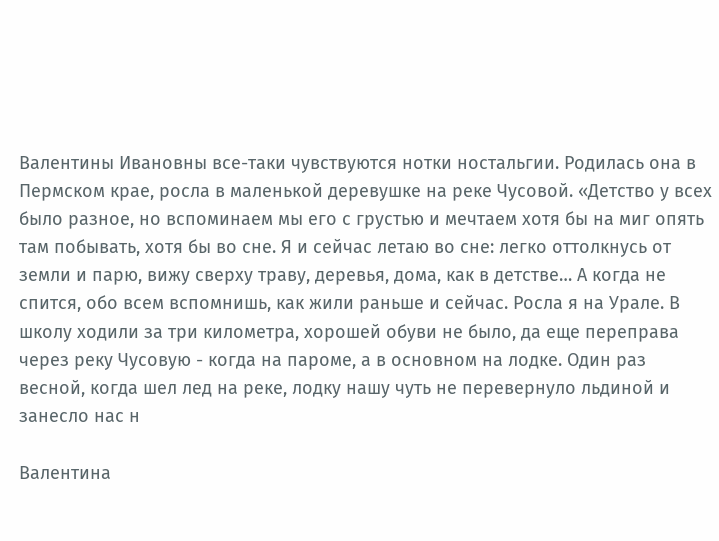Валентины Ивановны все-таки чувствуются нотки ностальгии. Родилась она в Пермском крае, росла в маленькой деревушке на реке Чусовой. «Детство у всех было разное, но вспоминаем мы его с грустью и мечтаем хотя бы на миг опять там побывать, хотя бы во сне. Я и сейчас летаю во сне: легко оттолкнусь от земли и парю, вижу сверху траву, деревья, дома, как в детстве… А когда не спится, обо всем вспомнишь, как жили раньше и сейчас. Росла я на Урале. В школу ходили за три километра, хорошей обуви не было, да еще переправа через реку Чусовую - когда на пароме, а в основном на лодке. Один раз весной, когда шел лед на реке, лодку нашу чуть не перевернуло льдиной и занесло нас н

Валентина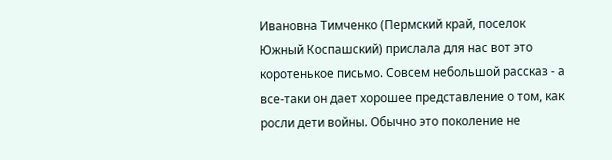Ивановна Тимченко (Пермский край, поселок Южный Коспашский) прислала для нас вот это коротенькое письмо. Совсем небольшой рассказ - а все-таки он дает хорошее представление о том, как росли дети войны. Обычно это поколение не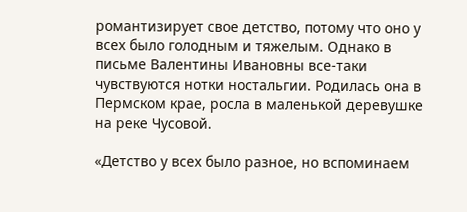романтизирует свое детство, потому что оно у всех было голодным и тяжелым. Однако в письме Валентины Ивановны все-таки чувствуются нотки ностальгии. Родилась она в Пермском крае, росла в маленькой деревушке на реке Чусовой.

«Детство у всех было разное, но вспоминаем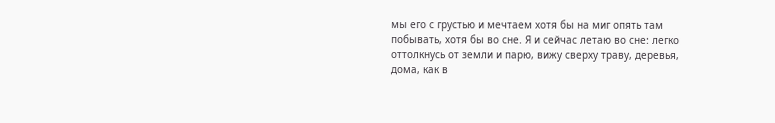мы его с грустью и мечтаем хотя бы на миг опять там побывать, хотя бы во сне. Я и сейчас летаю во сне: легко оттолкнусь от земли и парю, вижу сверху траву, деревья, дома, как в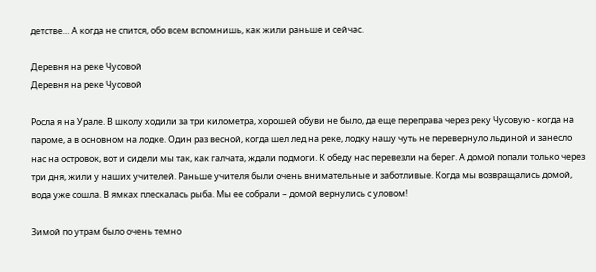детстве… А когда не спится, обо всем вспомнишь, как жили раньше и сейчас.

Деревня на реке Чусовой
Деревня на реке Чусовой

Росла я на Урале. В школу ходили за три километра, хорошей обуви не было, да еще переправа через реку Чусовую - когда на пароме, а в основном на лодке. Один раз весной, когда шел лед на реке, лодку нашу чуть не перевернуло льдиной и занесло нас на островок, вот и сидели мы так, как галчата, ждали подмоги. К обеду нас перевезли на берег. А домой попали только через три дня, жили у наших учителей. Раньше учителя были очень внимательные и заботливые. Когда мы возвращались домой, вода уже сошла. В ямках плескалась рыба. Мы ее собрали – домой вернулись с уловом!

Зимой по утрам было очень темно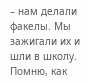– нам делали факелы. Мы зажигали их и шли в школу. Помню, как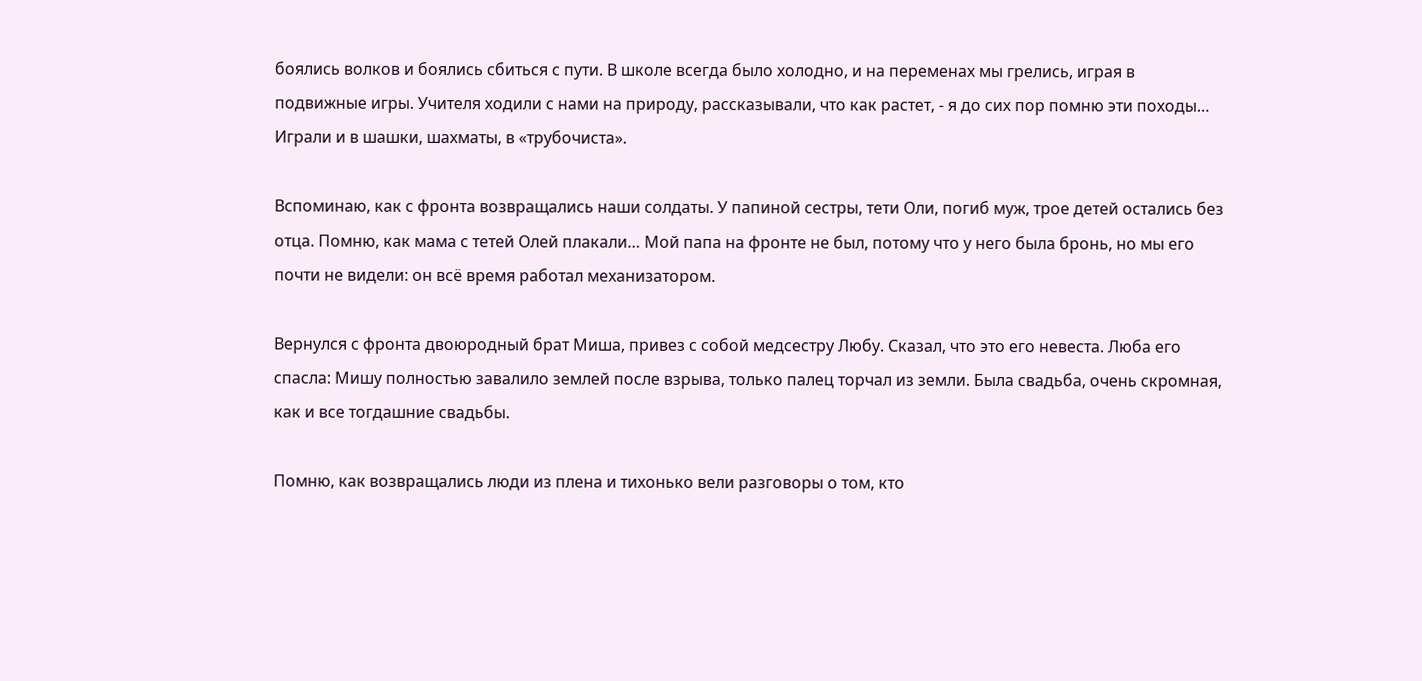боялись волков и боялись сбиться с пути. В школе всегда было холодно, и на переменах мы грелись, играя в подвижные игры. Учителя ходили с нами на природу, рассказывали, что как растет, - я до сих пор помню эти походы… Играли и в шашки, шахматы, в «трубочиста».

Вспоминаю, как с фронта возвращались наши солдаты. У папиной сестры, тети Оли, погиб муж, трое детей остались без отца. Помню, как мама с тетей Олей плакали… Мой папа на фронте не был, потому что у него была бронь, но мы его почти не видели: он всё время работал механизатором.

Вернулся с фронта двоюродный брат Миша, привез с собой медсестру Любу. Сказал, что это его невеста. Люба его спасла: Мишу полностью завалило землей после взрыва, только палец торчал из земли. Была свадьба, очень скромная, как и все тогдашние свадьбы.

Помню, как возвращались люди из плена и тихонько вели разговоры о том, кто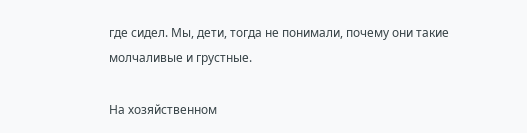где сидел. Мы, дети, тогда не понимали, почему они такие молчаливые и грустные.

На хозяйственном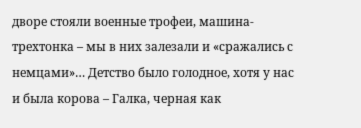дворе стояли военные трофеи, машина-трехтонка – мы в них залезали и «сражались с немцами»… Детство было голодное, хотя у нас и была корова – Галка, черная как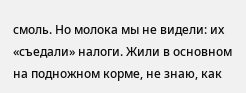смоль. Но молока мы не видели: их «съедали» налоги. Жили в основном на подножном корме, не знаю, как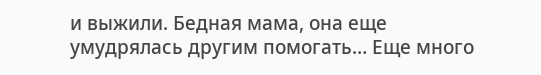и выжили. Бедная мама, она еще умудрялась другим помогать… Еще много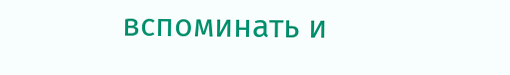вспоминать и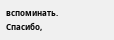вспоминать. Спасибо,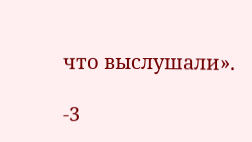что выслушали».

-3